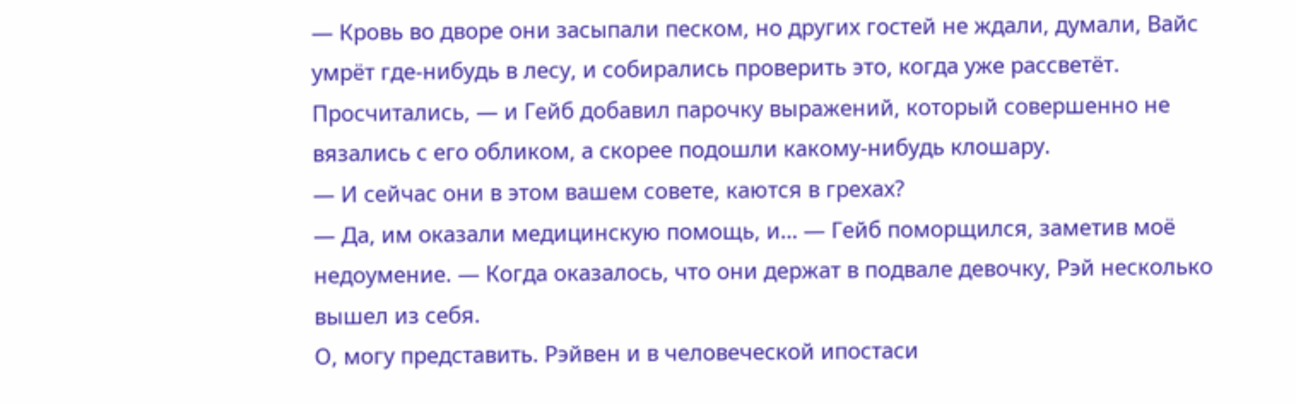— Кровь во дворе они засыпали песком, но других гостей не ждали, думали, Вайс умрёт где-нибудь в лесу, и собирались проверить это, когда уже рассветёт. Просчитались, — и Гейб добавил парочку выражений, который совершенно не вязались с его обликом, а скорее подошли какому-нибудь клошару.
— И сейчас они в этом вашем совете, каются в грехах?
— Да, им оказали медицинскую помощь, и… — Гейб поморщился, заметив моё недоумение. — Когда оказалось, что они держат в подвале девочку, Рэй несколько вышел из себя.
О, могу представить. Рэйвен и в человеческой ипостаси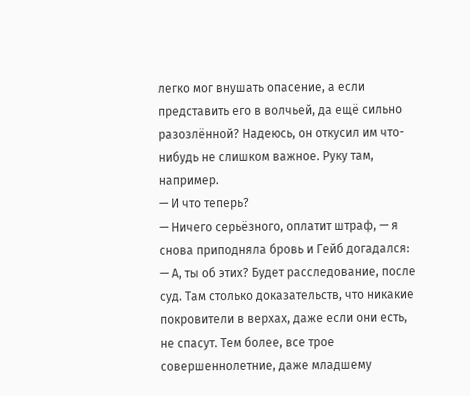легко мог внушать опасение, а если представить его в волчьей, да ещё сильно разозлённой? Надеюсь, он откусил им что-нибудь не слишком важное. Руку там, например.
— И что теперь?
— Ничего серьёзного, оплатит штраф, — я снова приподняла бровь и Гейб догадался: — А, ты об этих? Будет расследование, после суд. Там столько доказательств, что никакие покровители в верхах, даже если они есть, не спасут. Тем более, все трое совершеннолетние, даже младшему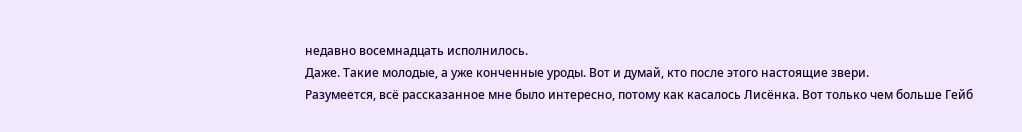недавно восемнадцать исполнилось.
Даже. Такие молодые, а уже конченные уроды. Вот и думай, кто после этого настоящие звери.
Разумеется, всё рассказанное мне было интересно, потому как касалось Лисёнка. Вот только чем больше Гейб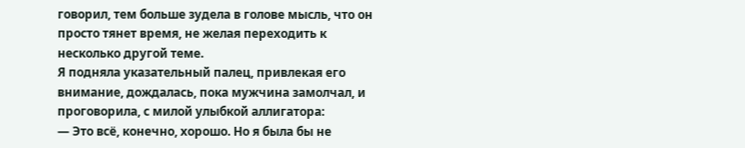говорил, тем больше зудела в голове мысль, что он просто тянет время, не желая переходить к несколько другой теме.
Я подняла указательный палец, привлекая его внимание, дождалась, пока мужчина замолчал, и проговорила, с милой улыбкой аллигатора:
— Это всё, конечно, хорошо. Но я была бы не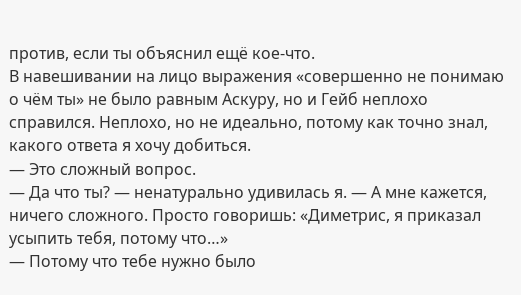против, если ты объяснил ещё кое-что.
В навешивании на лицо выражения «совершенно не понимаю о чём ты» не было равным Аскуру, но и Гейб неплохо справился. Неплохо, но не идеально, потому как точно знал, какого ответа я хочу добиться.
— Это сложный вопрос.
— Да что ты? — ненатурально удивилась я. — А мне кажется, ничего сложного. Просто говоришь: «Диметрис, я приказал усыпить тебя, потому что…»
— Потому что тебе нужно было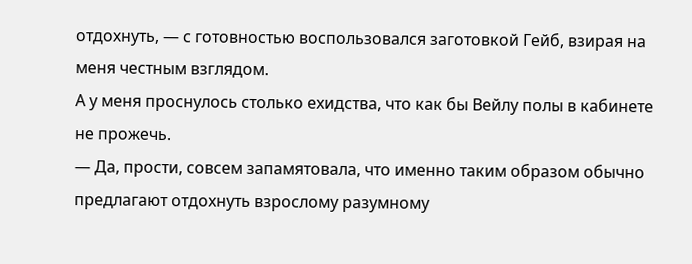отдохнуть, — с готовностью воспользовался заготовкой Гейб, взирая на меня честным взглядом.
А у меня проснулось столько ехидства, что как бы Вейлу полы в кабинете не прожечь.
— Да, прости, совсем запамятовала, что именно таким образом обычно предлагают отдохнуть взрослому разумному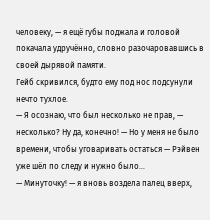человеку, — я ещё губы поджала и головой покачала удручённо, словно разочаровавшись в своей дырявой памяти.
Гейб скривился, будто ему под нос подсунули нечто тухлое.
— Я осознаю, что был несколько не прав, — несколько? Ну да, конечно! — Но у меня не было времени, чтобы уговаривать остаться — Рэйвен уже шёл по следу и нужно было…
— Минуточку! — я вновь воздела палец вверх,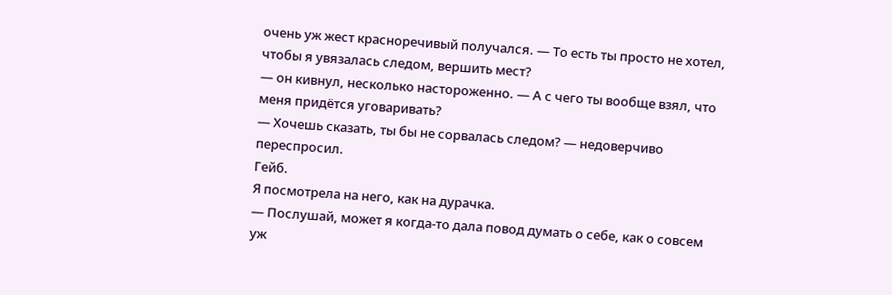очень уж жест красноречивый получался. — То есть ты просто не хотел, чтобы я увязалась следом, вершить мест?
— он кивнул, несколько настороженно. — А с чего ты вообще взял, что меня придётся уговаривать?
— Хочешь сказать, ты бы не сорвалась следом? — недоверчиво переспросил.
Гейб.
Я посмотрела на него, как на дурачка.
— Послушай, может я когда-то дала повод думать о себе, как о совсем уж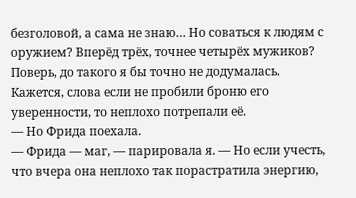безголовой, а сама не знаю… Но соваться к людям с оружием? Вперёд трёх, точнее четырёх мужиков? Поверь, до такого я бы точно не додумалась.
Кажется, слова если не пробили броню его уверенности, то неплохо потрепали её.
— Но Фрида поехала.
— Фрида — маг, — парировала я. — Но если учесть, что вчера она неплохо так порастратила энергию,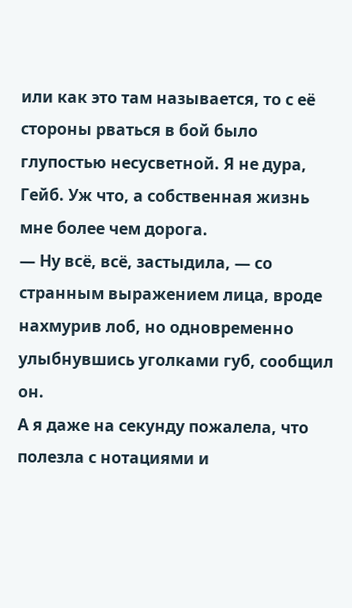или как это там называется, то с её стороны рваться в бой было глупостью несусветной. Я не дура, Гейб. Уж что, а собственная жизнь мне более чем дорога.
— Ну всё, всё, застыдила, — со странным выражением лица, вроде нахмурив лоб, но одновременно улыбнувшись уголками губ, сообщил он.
А я даже на секунду пожалела, что полезла с нотациями и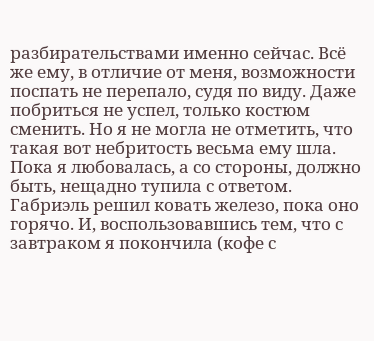разбирательствами именно сейчас. Всё же ему, в отличие от меня, возможности поспать не перепало, судя по виду. Даже побриться не успел, только костюм сменить. Но я не могла не отметить, что такая вот небритость весьма ему шла.
Пока я любовалась, а со стороны, должно быть, нещадно тупила с ответом.
Габриэль решил ковать железо, пока оно горячо. И, воспользовавшись тем, что с завтраком я покончила (кофе с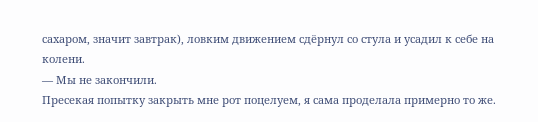сахаром, значит завтрак), ловким движением сдёрнул со стула и усадил к себе на колени.
— Мы не закончили.
Пресекая попытку закрыть мне рот поцелуем, я сама проделала примерно то же.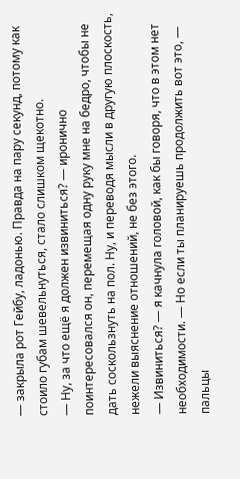— закрыла рот Гейбу, ладонью. Правда на пару секунд, потому как стоило губам шевельнуться, стало слишком щекотно.
— Ну, за что ещё я должен извиниться? — иронично поинтересовался он, перемещая одну руку мне на бедро, чтобы не дать соскользнуть на пол. Ну, и переводя мысли в другую плоскость, нежели выяснение отношений, не без этого.
— Извиниться? — я качнула головой, как бы говоря, что в этом нет необходимости. — Но если ты планируешь продолжить вот это, — пальцы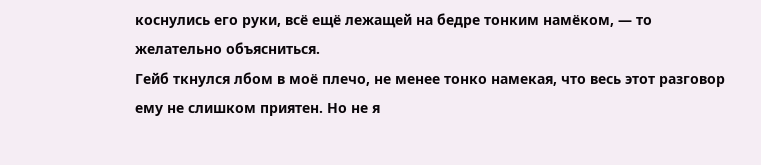коснулись его руки, всё ещё лежащей на бедре тонким намёком, — то желательно объясниться.
Гейб ткнулся лбом в моё плечо, не менее тонко намекая, что весь этот разговор ему не слишком приятен. Но не я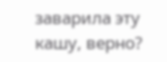заварила эту кашу, верно?